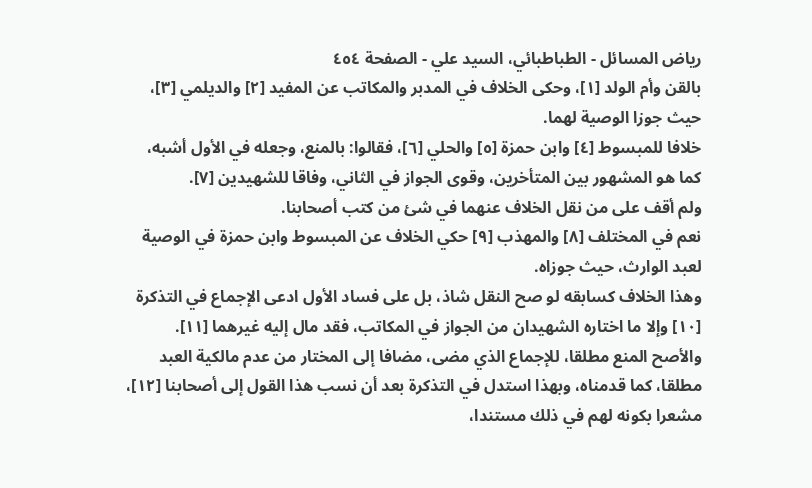رياض المسائل - الطباطبائي، السيد علي - الصفحة ٤٥٤
بالقن وأم الولد [١]، وحكى الخلاف في المدبر والمكاتب عن المفيد [٢] والديلمي [٣]، حيث جوزا الوصية لهما.
خلافا للمبسوط [٤] وابن حمزة [٥] والحلي [٦]، فقالوا: بالمنع، وجعله في الأول أشبه، كما هو المشهور بين المتأخرين، وقوى الجواز في الثاني، وفاقا للشهيدين [٧].
ولم أقف على من نقل الخلاف عنهما في شئ من كتب أصحابنا.
نعم في المختلف [٨] والمهذب [٩] حكي الخلاف عن المبسوط وابن حمزة في الوصية لعبد الوارث، حيث جوزاه.
وهذا الخلاف كسابقه لو صح النقل شاذ، بل على فساد الأول ادعى الإجماع في التذكرة [١٠] وإلا ما اختاره الشهيدان من الجواز في المكاتب، فقد مال إليه غيرهما [١١].
والأصح المنع مطلقا، للإجماع الذي مضى، مضافا إلى المختار من عدم مالكية العبد مطلقا، كما قدمناه، وبهذا استدل في التذكرة بعد أن نسب هذا القول إلى أصحابنا [١٢]، مشعرا بكونه لهم في ذلك مستندا،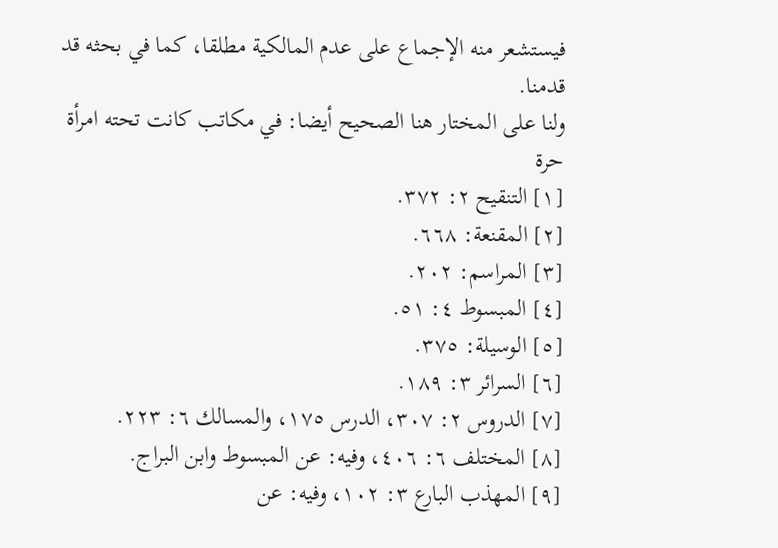فيستشعر منه الإجماع على عدم المالكية مطلقا، كما في بحثه قد قدمنا.
ولنا على المختار هنا الصحيح أيضا: في مكاتب كانت تحته امرأة حرة
[١] التنقيح ٢: ٣٧٢.
[٢] المقنعة: ٦٦٨.
[٣] المراسم: ٢٠٢.
[٤] المبسوط ٤: ٥١.
[٥] الوسيلة: ٣٧٥.
[٦] السرائر ٣: ١٨٩.
[٧] الدروس ٢: ٣٠٧، الدرس ١٧٥، والمسالك ٦: ٢٢٣.
[٨] المختلف ٦: ٤٠٦، وفيه: عن المبسوط وابن البراج.
[٩] المهذب البارع ٣: ١٠٢، وفيه: عن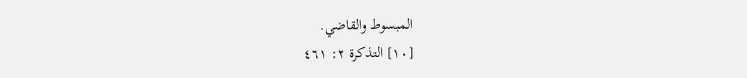المبسوط والقاضي.
[١٠] التذكرة ٢: ٤٦١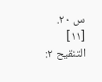س ٢٠.
[١١] التنقيح ٢: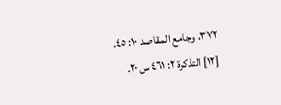٣٧٢، وجامع المقاصد ١٠: ٤٥.
[١٢] التذكرة ٢: ٤٦١ س ٢٠.